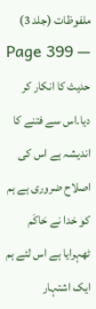ملفوظات (جلد 3) — Page 399
حدیث کا انکار کر دیا۔اس سے فتنے کا اندیشہ ہے اس کی اصلاح ضروری ہے ہم کو خدا نے حَاکَم ٹھہرایا ہے اس لئے ہم ایک اشتہار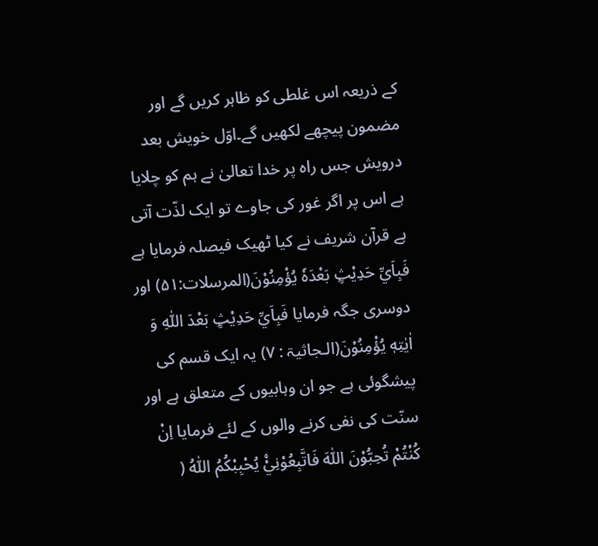کے ذریعہ اس غلطی کو ظاہر کریں گے اور مضمون پیچھے لکھیں گے۔اوّل خویش بعد درویش جس راہ پر خدا تعالیٰ نے ہم کو چلایا ہے اس پر اگر غور کی جاوے تو ایک لذّت آتی ہے قرآن شریف نے کیا ٹھیک فیصلہ فرمایا ہے فَبِاَيِّ حَدِيْثٍۭ بَعْدَہٗ يُؤْمِنُوْنَ(المرسلات:۵۱) اور دوسری جگہ فرمایا فَبِاَيِّ حَدِيْثٍۭ بَعْدَ اللّٰهِ وَ اٰيٰتِهٖ يُؤْمِنُوْنَ(الـجاثیۃ : ۷) یہ ایک قسم کی پیشگوئی ہے جو ان وہابیوں کے متعلق ہے اور سنّت کی نفی کرنے والوں کے لئے فرمایا اِنْ كُنْتُمْ تُحِبُّوْنَ اللّٰهَ فَاتَّبِعُوْنِيْ۠ يُحْبِبْكُمُ اللّٰهُ (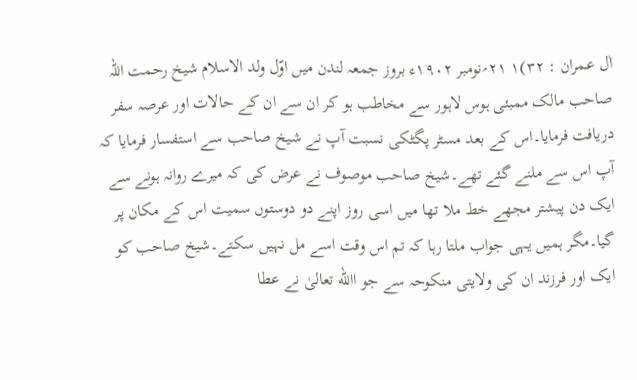اٰل عـمران : ۳۲)۱ ۲۱؍نومبر ۱۹۰۲ء بروز جمعہ لندن میں اوّل ولد الاسلام شیخ رحمت اللہ صاحب مالک ممبئی ہوس لاہور سے مخاطب ہو کر ان سے ان کے حالات اور عرصہ سفر دریافت فرمایا۔اس کے بعد مسٹر پگٹکی نسبت آپ نے شیخ صاحب سے استفسار فرمایا کہ آپ اس سے ملنے گئے تھے۔شیخ صاحب موصوف نے عرض کی کہ میرے روانہ ہونے سے ایک دن پیشتر مجھے خط ملا تھا میں اسی روز اپنے دو دوستوں سمیت اس کے مکان پر گیا۔مگر ہمیں یہی جواب ملتا رہا کہ تم اس وقت اسے مل نہیں سکتے۔شیخ صاحب کو ایک اور فرزند ان کی ولایتی منکوحہ سے جو االله تعالیٰ نے عطا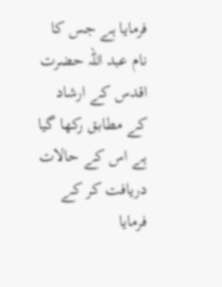فرمایا ہے جس کا نام عبد اللہ حضرت اقدس کے ارشاد کے مطابق رکھا گیا ہے اس کے حالات دریافت کر کے فرمایا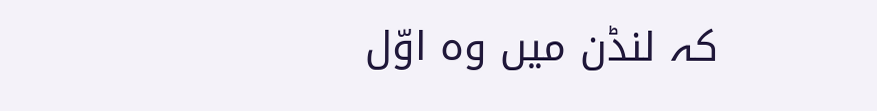کہ لنڈن میں وہ اوّل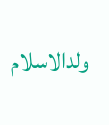ولدالاسلام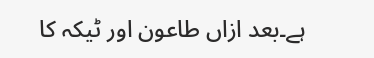ہے۔بعد ازاں طاعون اور ٹیکہ کا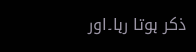ذکر ہوتا رہا۔اور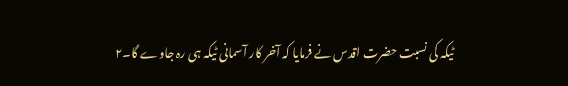ٹیکہ کی نسبت حضرت اقدس نے فرمایا کہ آخر کار آسمانی ٹیکہ ہی رہ جاوے گا۔۲